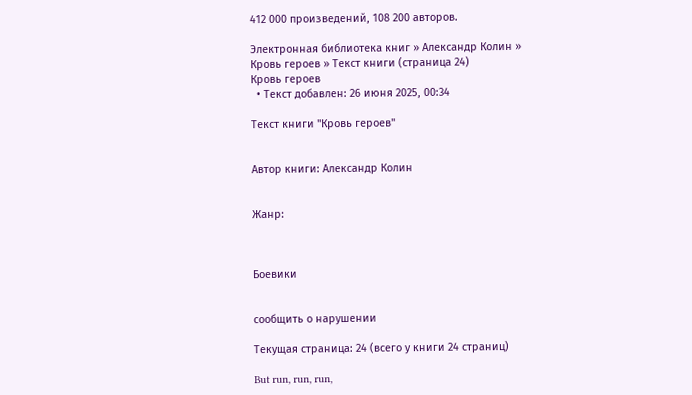412 000 произведений, 108 200 авторов.

Электронная библиотека книг » Александр Колин » Кровь героев » Текст книги (страница 24)
Кровь героев
  • Текст добавлен: 26 июня 2025, 00:34

Текст книги "Кровь героев"


Автор книги: Александр Колин


Жанр:



Боевики


сообщить о нарушении

Текущая страница: 24 (всего у книги 24 страниц)

But run, run, run,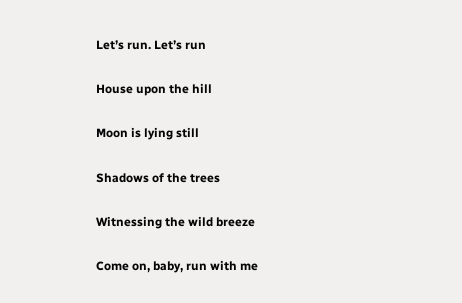Let’s run. Let’s run

House upon the hill

Moon is lying still

Shadows of the trees

Witnessing the wild breeze

Come on, baby, run with me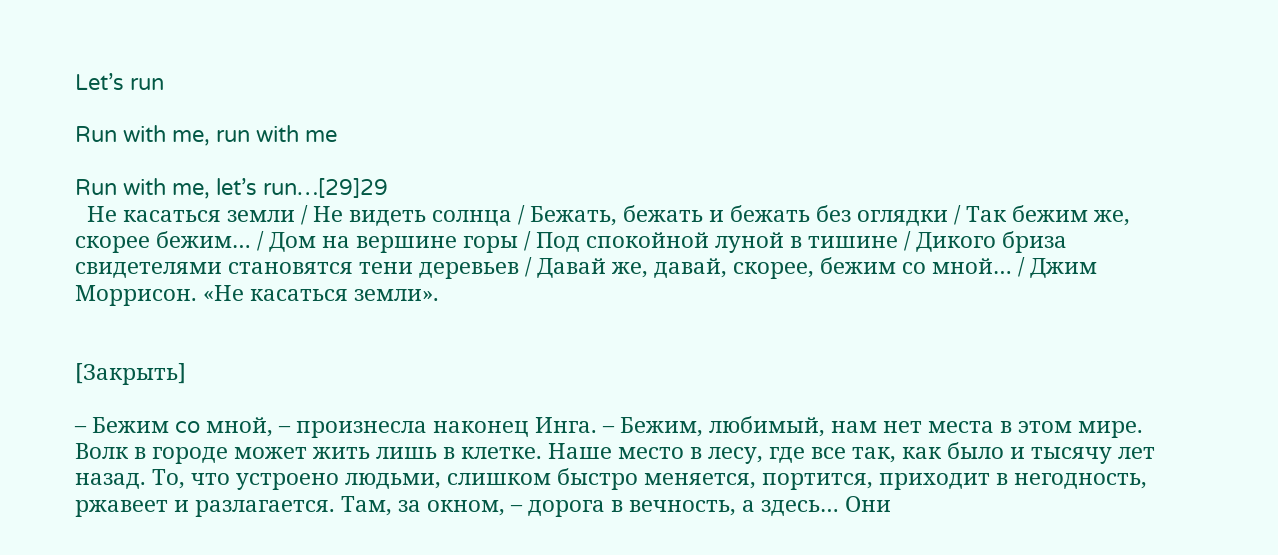Let’s run

Run with me, run with me

Run with me, let’s run…[29]29
  Не касаться земли / Не видеть солнца / Бежать, бежать и бежать без оглядки / Так бежим же, скорее бежим… / Дом на вершине горы / Под спокойной луной в тишине / Дикого бриза свидетелями становятся тени деревьев / Давай же, давай, скорее, бежим со мной… / Джим Моррисон. «Не касаться земли».


[Закрыть]

– Бежим co мной, – произнесла наконец Инга. – Бежим, любимый, нам нет места в этом мире. Волк в городе может жить лишь в клетке. Наше место в лесу, где все так, как было и тысячу лет назад. То, что устроено людьми, слишком быстро меняется, портится, приходит в негодность, ржавеет и разлагается. Там, за окном, – дорога в вечность, а здесь… Они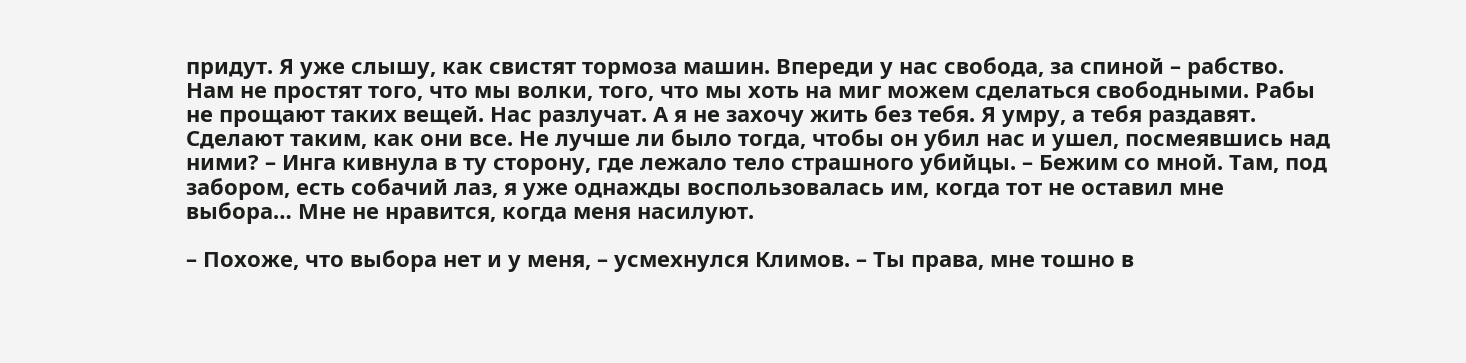придут. Я уже слышу, как свистят тормоза машин. Впереди у нас свобода, за спиной – рабство. Нам не простят того, что мы волки, того, что мы хоть на миг можем сделаться свободными. Рабы не прощают таких вещей. Нас разлучат. А я не захочу жить без тебя. Я умру, а тебя раздавят. Сделают таким, как они все. Не лучше ли было тогда, чтобы он убил нас и ушел, посмеявшись над ними? – Инга кивнула в ту сторону, где лежало тело страшного убийцы. – Бежим со мной. Там, под забором, есть собачий лаз, я уже однажды воспользовалась им, когда тот не оставил мне выбора… Мне не нравится, когда меня насилуют.

– Похоже, что выбора нет и у меня, – усмехнулся Климов. – Ты права, мне тошно в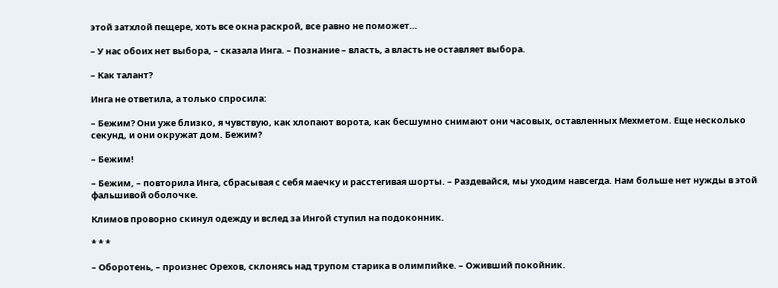этой затхлой пещере, хоть все окна раскрой, все равно не поможет…

– У нас обоих нет выбора, – сказала Инга. – Познание – власть, а власть не оставляет выбора.

– Как талант?

Инга не ответила, а только спросила:

– Бежим? Они уже близко, я чувствую, как хлопают ворота, как бесшумно снимают они часовых, оставленных Мехметом. Еще несколько секунд, и они окружат дом. Бежим?

– Бежим!

– Бежим, – повторила Инга, сбрасывая с себя маечку и расстегивая шорты. – Раздевайся, мы уходим навсегда. Нам больше нет нужды в этой фальшивой оболочке.

Климов проворно скинул одежду и вслед за Ингой ступил на подоконник.

* * *

– Оборотень, – произнес Орехов, склонясь над трупом старика в олимпийке. – Оживший покойник.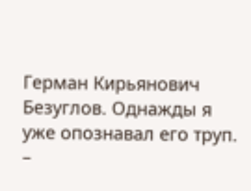Герман Кирьянович Безуглов. Однажды я уже опознавал его труп. –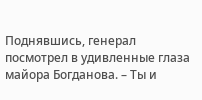Поднявшись, генерал посмотрел в удивленные глаза майора Богданова. – Ты и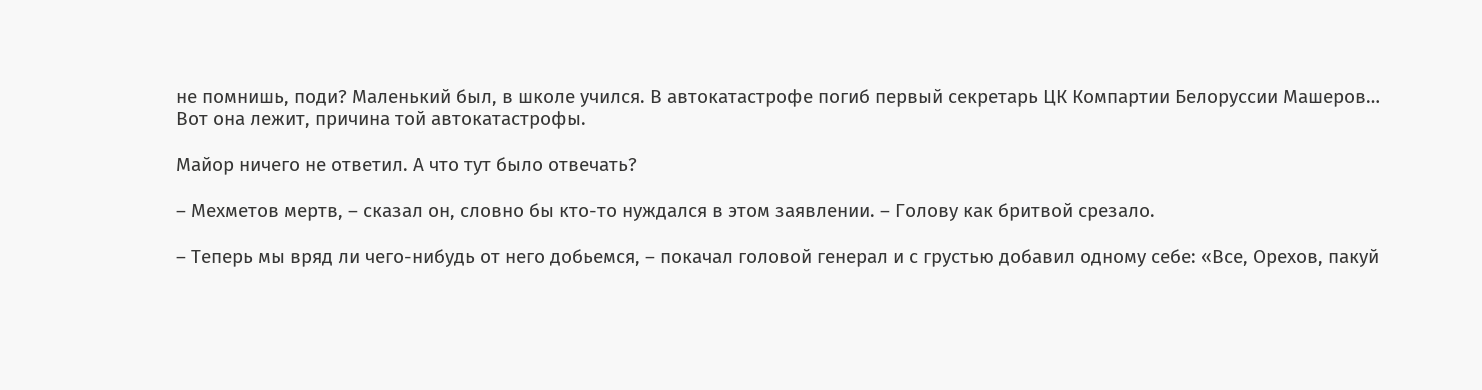не помнишь, поди? Маленький был, в школе учился. В автокатастрофе погиб первый секретарь ЦК Компартии Белоруссии Машеров… Вот она лежит, причина той автокатастрофы.

Майор ничего не ответил. А что тут было отвечать?

– Мехметов мертв, – сказал он, словно бы кто-то нуждался в этом заявлении. – Голову как бритвой срезало.

– Теперь мы вряд ли чего-нибудь от него добьемся, – покачал головой генерал и с грустью добавил одному себе: «Все, Орехов, пакуй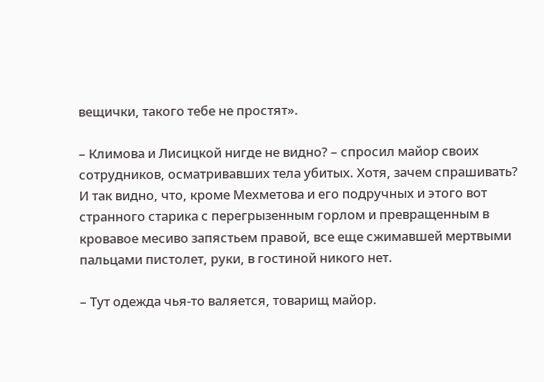вещички, такого тебе не простят».

– Климова и Лисицкой нигде не видно? – спросил майор своих сотрудников, осматривавших тела убитых. Хотя, зачем спрашивать? И так видно, что, кроме Мехметова и его подручных и этого вот странного старика с перегрызенным горлом и превращенным в кровавое месиво запястьем правой, все еще сжимавшей мертвыми пальцами пистолет, руки, в гостиной никого нет.

– Тут одежда чья-то валяется, товарищ майор.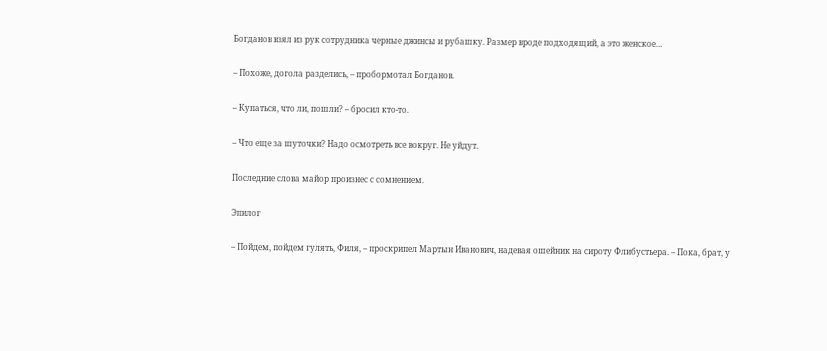Богданов взял из рук сотрудника черные джинсы и рубашку. Размер вроде подходящий, а это женское…

– Похоже, догола разделись, – пробормотал Богданов.

– Купаться, что ли, пошли? – бросил кто-то.

– Что еще за шуточки? Надо осмотреть все вокруг. Не уйдут.

Последние слова майор произнес с сомнением.

Эпилог

– Пойдем, пойдем гулять, Филя, – проскрипел Мартын Иванович, надевая ошейник на сироту Флибустьера. – Пока, брат, у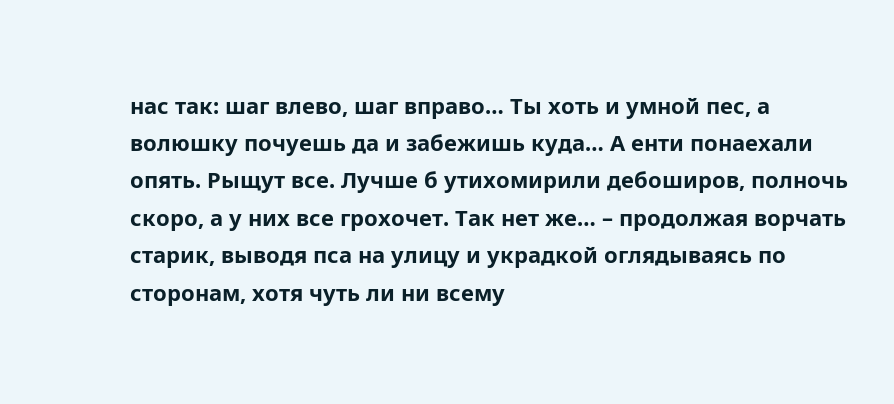нас так: шаг влево, шаг вправо… Ты хоть и умной пес, а волюшку почуешь да и забежишь куда… А енти понаехали опять. Рыщут все. Лучше б утихомирили дебоширов, полночь скоро, а у них все грохочет. Так нет же… – продолжая ворчать старик, выводя пса на улицу и украдкой оглядываясь по сторонам, хотя чуть ли ни всему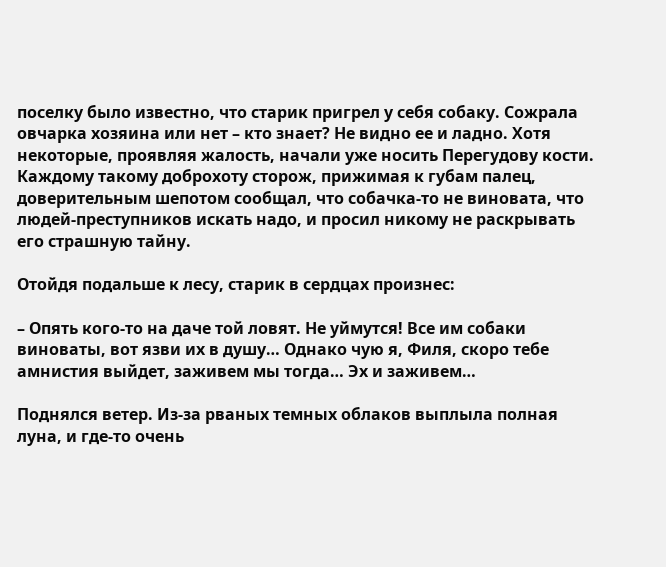поселку было известно, что старик пригрел у себя собаку. Сожрала овчарка хозяина или нет – кто знает? Не видно ее и ладно. Хотя некоторые, проявляя жалость, начали уже носить Перегудову кости. Каждому такому доброхоту сторож, прижимая к губам палец, доверительным шепотом сообщал, что собачка-то не виновата, что людей-преступников искать надо, и просил никому не раскрывать его страшную тайну.

Отойдя подальше к лесу, старик в сердцах произнес:

– Опять кого-то на даче той ловят. Не уймутся! Все им собаки виноваты, вот язви их в душу… Однако чую я, Филя, скоро тебе амнистия выйдет, заживем мы тогда… Эх и заживем…

Поднялся ветер. Из-за рваных темных облаков выплыла полная луна, и где-то очень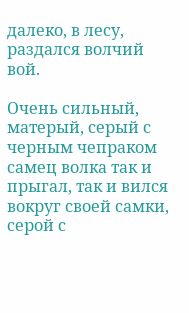далеко, в лесу, раздался волчий вой.

Очень сильный, матерый, серый с черным чепраком самец волка так и прыгал, так и вился вокруг своей самки, серой с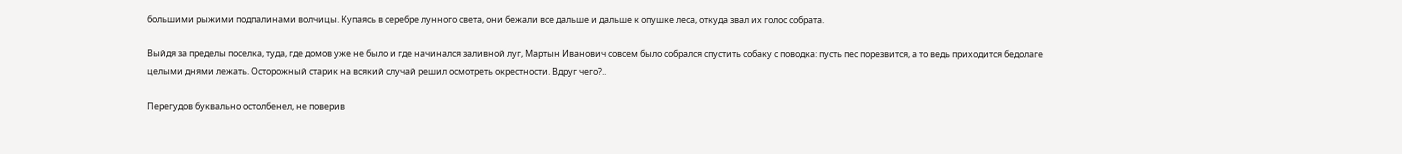большими рыжими подпалинами волчицы. Купаясь в серебре лунного света, они бежали все дальше и дальше к опушке леса, откуда звал их голос собрата.

Выйдя за пределы поселка, туда, где домов уже не было и где начинался заливной луг, Мартын Иванович совсем было собрался спустить собаку с поводка: пусть пес порезвится, а то ведь приходится бедолаге целыми днями лежать. Осторожный старик на всякий случай решил осмотреть окрестности. Вдруг чего?..

Перегудов буквально остолбенел, не поверив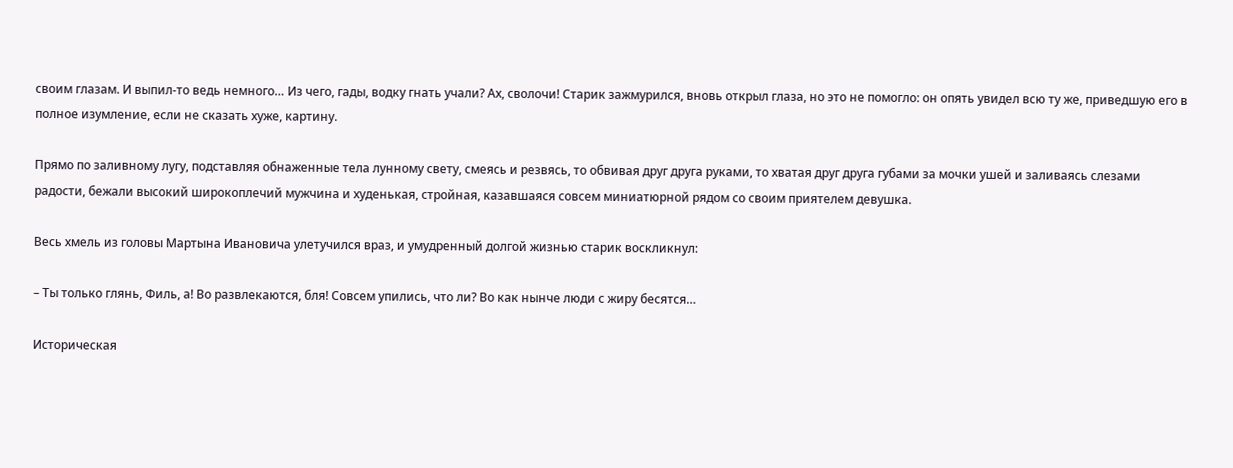своим глазам. И выпил-то ведь немного… Из чего, гады, водку гнать учали? Ах, сволочи! Старик зажмурился, вновь открыл глаза, но это не помогло: он опять увидел всю ту же, приведшую его в полное изумление, если не сказать хуже, картину.

Прямо по заливному лугу, подставляя обнаженные тела лунному свету, смеясь и резвясь, то обвивая друг друга руками, то хватая друг друга губами за мочки ушей и заливаясь слезами радости, бежали высокий широкоплечий мужчина и худенькая, стройная, казавшаяся совсем миниатюрной рядом со своим приятелем девушка.

Весь хмель из головы Мартына Ивановича улетучился враз, и умудренный долгой жизнью старик воскликнул:

– Ты только глянь, Филь, а! Во развлекаются, бля! Совсем упились, что ли? Во как нынче люди с жиру бесятся…

Историческая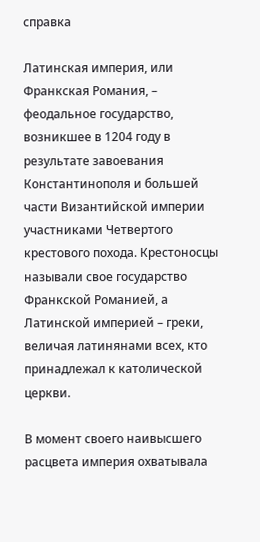справка

Латинская империя, или Франкская Романия, – феодальное государство, возникшее в 1204 году в результате завоевания Константинополя и большей части Византийской империи участниками Четвертого крестового похода. Крестоносцы называли свое государство Франкской Романией, а Латинской империей – греки, величая латинянами всех, кто принадлежал к католической церкви.

В момент своего наивысшего расцвета империя охватывала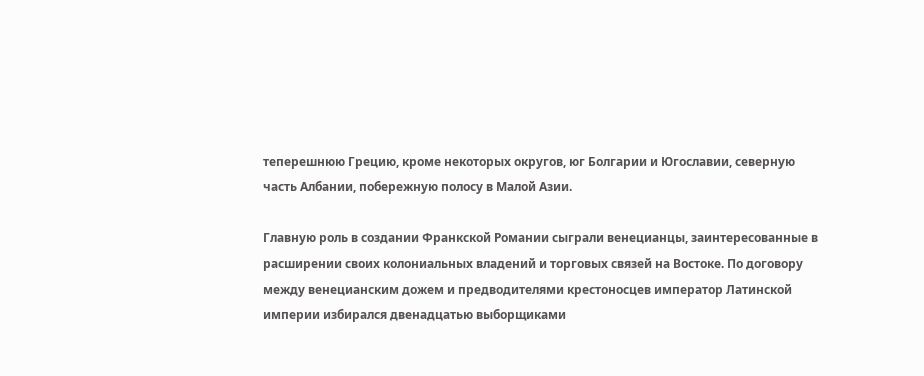теперешнюю Грецию, кроме некоторых округов, юг Болгарии и Югославии, северную часть Албании, побережную полосу в Малой Азии.

Главную роль в создании Франкской Романии сыграли венецианцы, заинтересованные в расширении своих колониальных владений и торговых связей на Востоке. По договору между венецианским дожем и предводителями крестоносцев император Латинской империи избирался двенадцатью выборщиками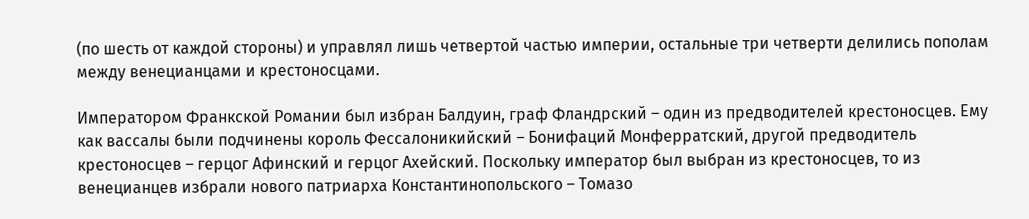(по шесть от каждой стороны) и управлял лишь четвертой частью империи, остальные три четверти делились пополам между венецианцами и крестоносцами.

Императором Франкской Романии был избран Балдуин, граф Фландрский – один из предводителей крестоносцев. Ему как вассалы были подчинены король Фессалоникийский – Бонифаций Монферратский, другой предводитель крестоносцев – герцог Афинский и герцог Ахейский. Поскольку император был выбран из крестоносцев, то из венецианцев избрали нового патриарха Константинопольского – Томазо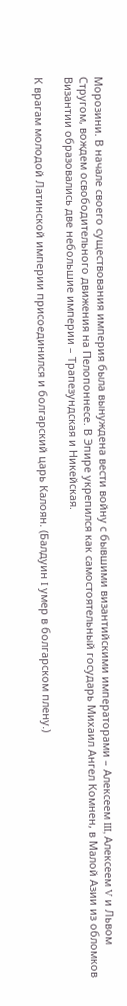Морозини. В начале своего существования империя была вынуждена вести войну с бывшими византийскими императорами – Алексеем III, Алексеем V и Львом Стругом, вождем освободительного движения на Пелопоннесе. В Эпире укрепился как самостоятельный государь Михаил Ангел Комнен, в Малой Азии из обломков Византии образовались две небольшие империи – Трапезундская и Никейская.

К врагам молодой Латинской империи присоединился и болгарский царь Калоян. (Балдуин I умер в болгарском плену.)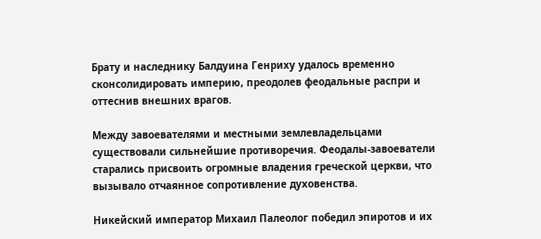Брату и наследнику Балдуина Генриху удалось временно сконсолидировать империю, преодолев феодальные распри и оттеснив внешних врагов.

Между завоевателями и местными землевладельцами существовали сильнейшие противоречия. Феодалы-завоеватели старались присвоить огромные владения греческой церкви, что вызывало отчаянное сопротивление духовенства.

Никейский император Михаил Палеолог победил эпиротов и их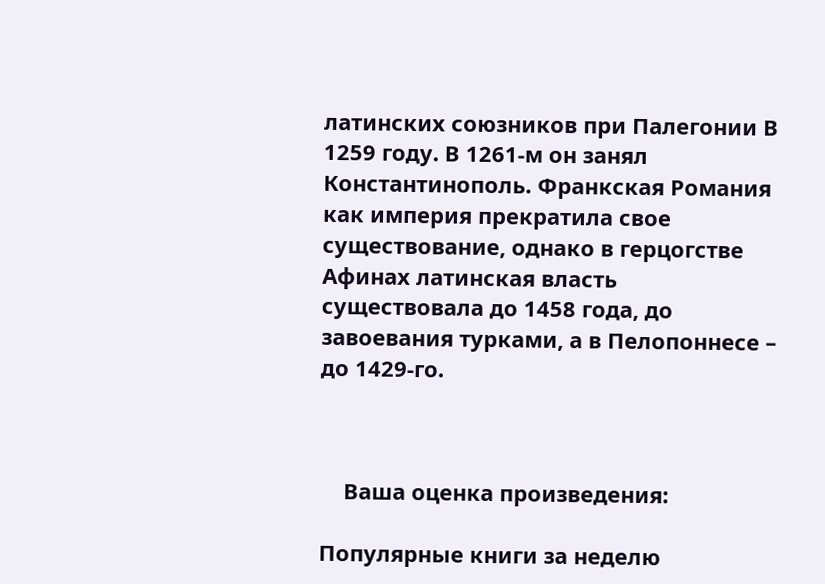латинских союзников при Палегонии В 1259 году. В 1261-м он занял Константинополь. Франкская Романия как империя прекратила свое существование, однако в герцогстве Афинах латинская власть существовала до 1458 года, до завоевания турками, а в Пелопоннесе – до 1429-го.



    Ваша оценка произведения:

Популярные книги за неделю